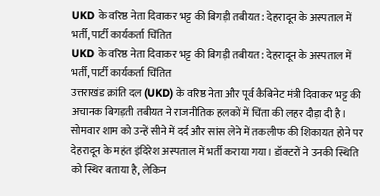UKD के वरिष्ठ नेता दिवाकर भट्ट की बिगड़ी तबीयत: देहरादून के अस्पताल में भर्ती, पार्टी कार्यकर्ता चिंतित
UKD के वरिष्ठ नेता दिवाकर भट्ट की बिगड़ी तबीयत: देहरादून के अस्पताल में भर्ती, पार्टी कार्यकर्ता चिंतित
उत्तराखंड क्रांति दल (UKD) के वरिष्ठ नेता और पूर्व कैबिनेट मंत्री दिवाकर भट्ट की अचानक बिगड़ती तबीयत ने राजनीतिक हलकों में चिंता की लहर दौड़ा दी है। सोमवार शाम को उन्हें सीने में दर्द और सांस लेने में तकलीफ की शिकायत होने पर देहरादून के महंत इंदिरेश अस्पताल में भर्ती कराया गया। डॉक्टरों ने उनकी स्थिति को स्थिर बताया है, लेकिन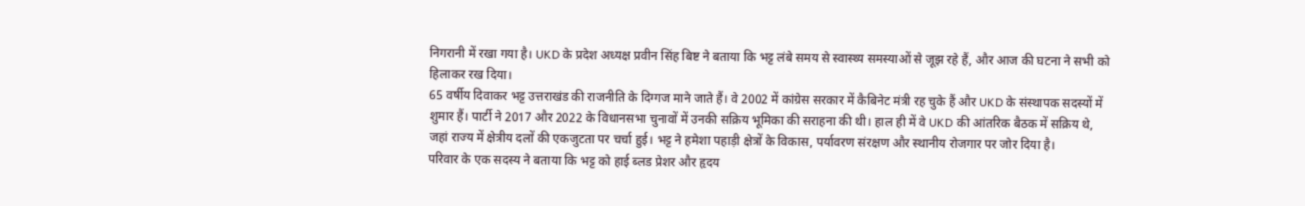निगरानी में रखा गया है। UKD के प्रदेश अध्यक्ष प्रवीन सिंह बिष्ट ने बताया कि भट्ट लंबे समय से स्वास्थ्य समस्याओं से जूझ रहे हैं, और आज की घटना ने सभी को हिलाकर रख दिया।
65 वर्षीय दिवाकर भट्ट उत्तराखंड की राजनीति के दिग्गज माने जाते हैं। वे 2002 में कांग्रेस सरकार में कैबिनेट मंत्री रह चुके हैं और UKD के संस्थापक सदस्यों में शुमार हैं। पार्टी ने 2017 और 2022 के विधानसभा चुनावों में उनकी सक्रिय भूमिका की सराहना की थी। हाल ही में वे UKD की आंतरिक बैठक में सक्रिय थे, जहां राज्य में क्षेत्रीय दलों की एकजुटता पर चर्चा हुई। भट्ट ने हमेशा पहाड़ी क्षेत्रों के विकास, पर्यावरण संरक्षण और स्थानीय रोजगार पर जोर दिया है।
परिवार के एक सदस्य ने बताया कि भट्ट को हाई ब्लड प्रेशर और हृदय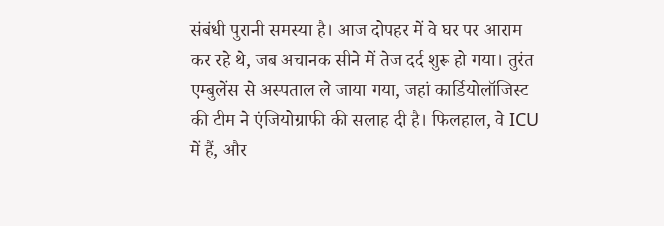संबंधी पुरानी समस्या है। आज दोपहर में वे घर पर आराम कर रहे थे, जब अचानक सीने में तेज दर्द शुरू हो गया। तुरंत एम्बुलेंस से अस्पताल ले जाया गया, जहां कार्डियोलॉजिस्ट की टीम ने एंजियोग्राफी की सलाह दी है। फिलहाल, वे ICU में हैं, और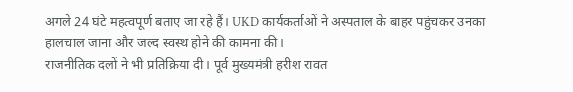अगले 24 घंटे महत्वपूर्ण बताए जा रहे हैं। UKD कार्यकर्ताओं ने अस्पताल के बाहर पहुंचकर उनका हालचाल जाना और जल्द स्वस्थ होने की कामना की।
राजनीतिक दलों ने भी प्रतिक्रिया दी। पूर्व मुख्यमंत्री हरीश रावत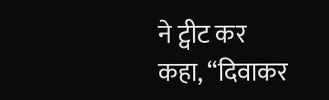ने ट्वीट कर कहा, “दिवाकर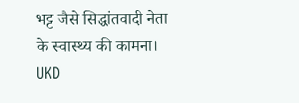भट्ट जैसे सिद्धांतवादी नेता के स्वास्थ्य की कामना। UKD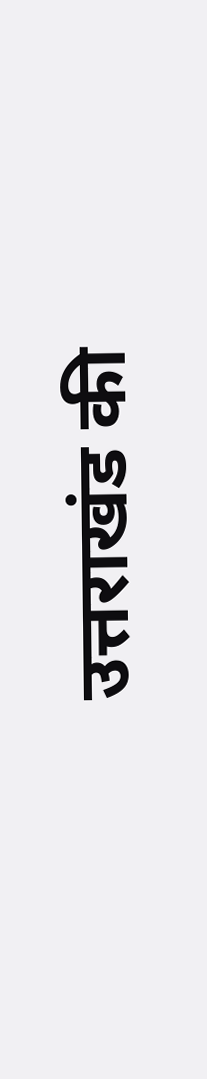उत्तराखंड की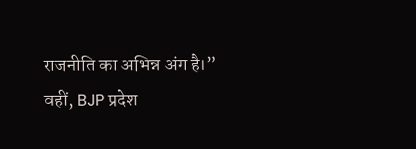राजनीति का अभिन्न अंग है।” वहीं, BJP प्रदेश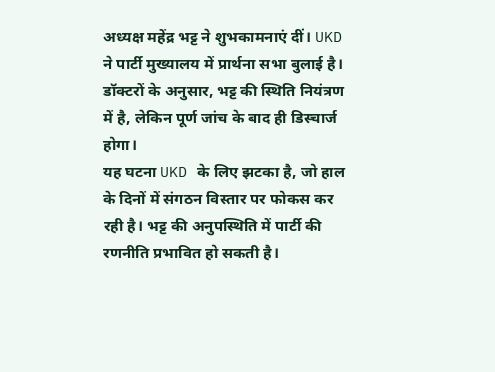अध्यक्ष महेंद्र भट्ट ने शुभकामनाएं दीं। UKD ने पार्टी मुख्यालय में प्रार्थना सभा बुलाई है। डॉक्टरों के अनुसार, भट्ट की स्थिति नियंत्रण में है, लेकिन पूर्ण जांच के बाद ही डिस्चार्ज होगा।
यह घटना UKD के लिए झटका है, जो हाल के दिनों में संगठन विस्तार पर फोकस कर रही है। भट्ट की अनुपस्थिति में पार्टी की रणनीति प्रभावित हो सकती है।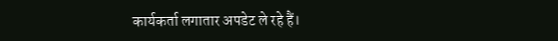कार्यकर्ता लगातार अपडेट ले रहे हैं।